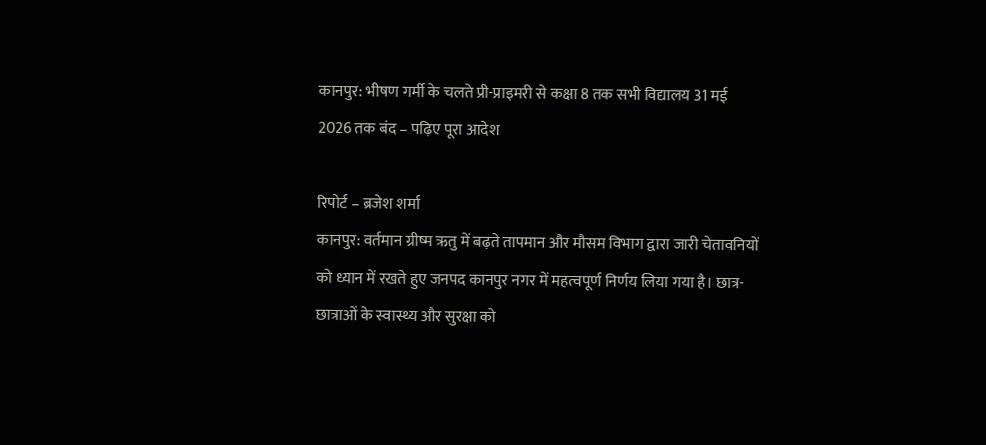कानपुर: भीषण गर्मी के चलते प्री-प्राइमरी से कक्षा 8 तक सभी विद्यालय 31 मई 2026 तक बंद – पढ़िए पूरा आदेश

रिपोर्ट – ब्रजेश शर्मा
कानपुर: वर्तमान ग्रीष्म ऋतु में बढ़ते तापमान और मौसम विभाग द्वारा जारी चेतावनियों को ध्यान में रखते हुए जनपद कानपुर नगर में महत्वपूर्ण निर्णय लिया गया है। छात्र-छात्राओं के स्वास्थ्य और सुरक्षा को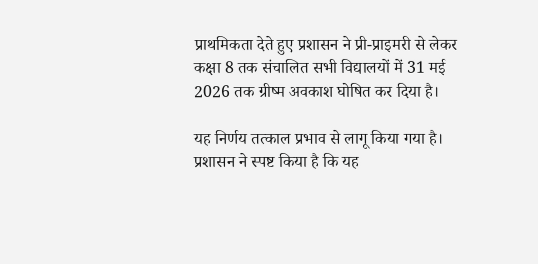प्राथमिकता देते हुए प्रशासन ने प्री-प्राइमरी से लेकर कक्षा 8 तक संचालित सभी विद्यालयों में 31 मई 2026 तक ग्रीष्म अवकाश घोषित कर दिया है।

यह निर्णय तत्काल प्रभाव से लागू किया गया है। प्रशासन ने स्पष्ट किया है कि यह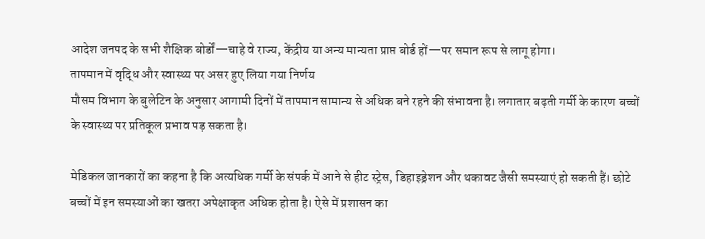आदेश जनपद के सभी शैक्षिक बोर्डों—चाहे वे राज्य, केंद्रीय या अन्य मान्यता प्राप्त बोर्ड हों—पर समान रूप से लागू होगा।
तापमान में वृद्धि और स्वास्थ्य पर असर हुए लिया गया निर्णय
मौसम विभाग के बुलेटिन के अनुसार आगामी दिनों में तापमान सामान्य से अधिक बने रहने की संभावना है। लगातार बढ़ती गर्मी के कारण बच्चों के स्वास्थ्य पर प्रतिकूल प्रभाव पड़ सकता है।

मेडिकल जानकारों का कहना है कि अत्यधिक गर्मी के संपर्क में आने से हीट स्ट्रेस, डिहाइड्रेशन और थकावट जैसी समस्याएं हो सकती हैं। छोटे बच्चों में इन समस्याओं का खतरा अपेक्षाकृत अधिक होता है। ऐसे में प्रशासन का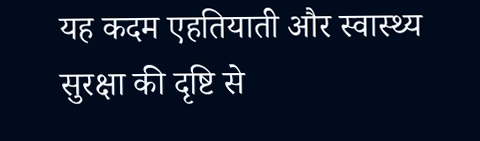यह कदम एहतियाती और स्वास्थ्य सुरक्षा की दृष्टि से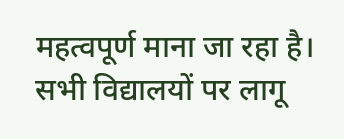महत्वपूर्ण माना जा रहा है।
सभी विद्यालयों पर लागू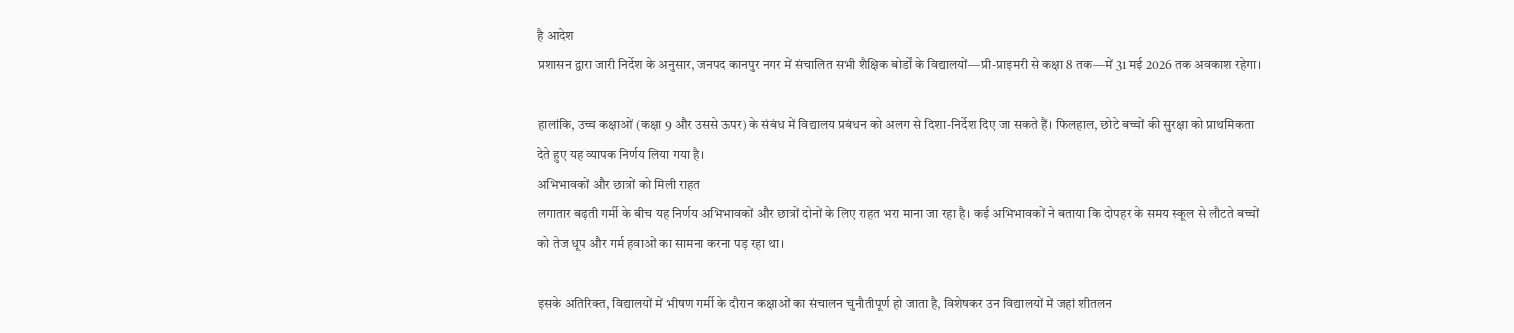है आदेश
प्रशासन द्वारा जारी निर्देश के अनुसार, जनपद कानपुर नगर में संचालित सभी शैक्षिक बोर्डों के विद्यालयों—प्री-प्राइमरी से कक्षा 8 तक—में 31 मई 2026 तक अवकाश रहेगा।

हालांकि, उच्च कक्षाओं (कक्षा 9 और उससे ऊपर) के संबंध में विद्यालय प्रबंधन को अलग से दिशा-निर्देश दिए जा सकते हैं। फिलहाल, छोटे बच्चों की सुरक्षा को प्राथमिकता देते हुए यह व्यापक निर्णय लिया गया है।
अभिभावकों और छात्रों को मिली राहत
लगातार बढ़ती गर्मी के बीच यह निर्णय अभिभावकों और छात्रों दोनों के लिए राहत भरा माना जा रहा है। कई अभिभावकों ने बताया कि दोपहर के समय स्कूल से लौटते बच्चों को तेज धूप और गर्म हवाओं का सामना करना पड़ रहा था।

इसके अतिरिक्त, विद्यालयों में भीषण गर्मी के दौरान कक्षाओं का संचालन चुनौतीपूर्ण हो जाता है, विशेषकर उन विद्यालयों में जहां शीतलन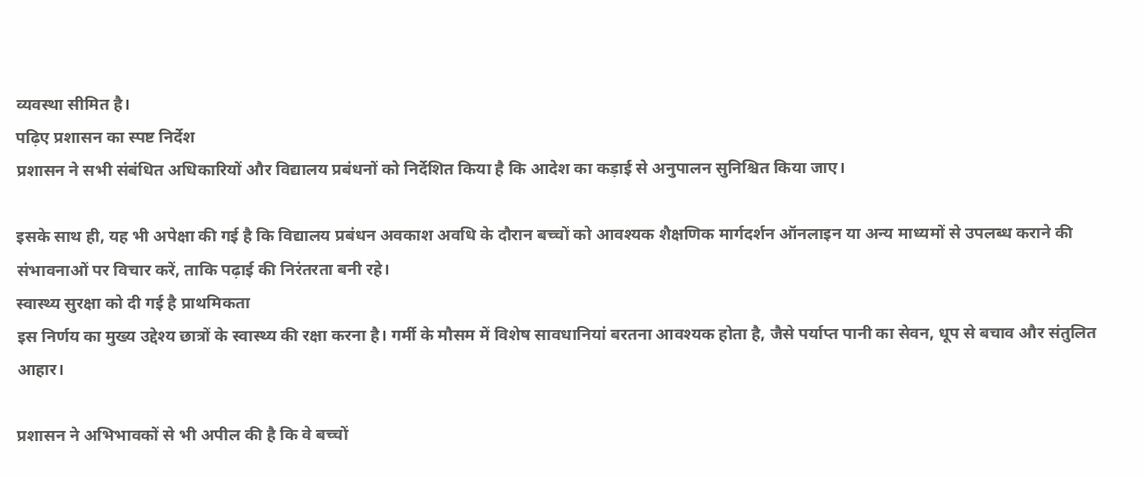व्यवस्था सीमित है।
पढ़िए प्रशासन का स्पष्ट निर्देश
प्रशासन ने सभी संबंधित अधिकारियों और विद्यालय प्रबंधनों को निर्देशित किया है कि आदेश का कड़ाई से अनुपालन सुनिश्चित किया जाए।

इसके साथ ही, यह भी अपेक्षा की गई है कि विद्यालय प्रबंधन अवकाश अवधि के दौरान बच्चों को आवश्यक शैक्षणिक मार्गदर्शन ऑनलाइन या अन्य माध्यमों से उपलब्ध कराने की संभावनाओं पर विचार करें, ताकि पढ़ाई की निरंतरता बनी रहे।
स्वास्थ्य सुरक्षा को दी गई है प्राथमिकता
इस निर्णय का मुख्य उद्देश्य छात्रों के स्वास्थ्य की रक्षा करना है। गर्मी के मौसम में विशेष सावधानियां बरतना आवश्यक होता है, जैसे पर्याप्त पानी का सेवन, धूप से बचाव और संतुलित आहार।

प्रशासन ने अभिभावकों से भी अपील की है कि वे बच्चों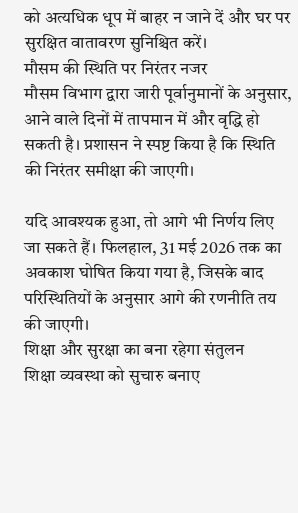को अत्यधिक धूप में बाहर न जाने दें और घर पर सुरक्षित वातावरण सुनिश्चित करें।
मौसम की स्थिति पर निरंतर नजर
मौसम विभाग द्वारा जारी पूर्वानुमानों के अनुसार, आने वाले दिनों में तापमान में और वृद्धि हो सकती है। प्रशासन ने स्पष्ट किया है कि स्थिति की निरंतर समीक्षा की जाएगी।

यदि आवश्यक हुआ, तो आगे भी निर्णय लिए जा सकते हैं। फिलहाल, 31 मई 2026 तक का अवकाश घोषित किया गया है, जिसके बाद परिस्थितियों के अनुसार आगे की रणनीति तय की जाएगी।
शिक्षा और सुरक्षा का बना रहेगा संतुलन
शिक्षा व्यवस्था को सुचारु बनाए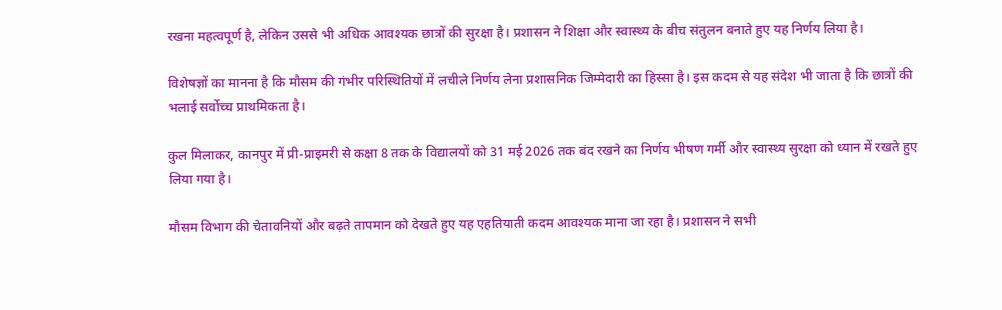रखना महत्वपूर्ण है, लेकिन उससे भी अधिक आवश्यक छात्रों की सुरक्षा है। प्रशासन ने शिक्षा और स्वास्थ्य के बीच संतुलन बनाते हुए यह निर्णय लिया है।

विशेषज्ञों का मानना है कि मौसम की गंभीर परिस्थितियों में लचीले निर्णय लेना प्रशासनिक जिम्मेदारी का हिस्सा है। इस कदम से यह संदेश भी जाता है कि छात्रों की भलाई सर्वोच्च प्राथमिकता है।

कुल मिलाकर, कानपुर में प्री-प्राइमरी से कक्षा 8 तक के विद्यालयों को 31 मई 2026 तक बंद रखने का निर्णय भीषण गर्मी और स्वास्थ्य सुरक्षा को ध्यान में रखते हुए लिया गया है।

मौसम विभाग की चेतावनियों और बढ़ते तापमान को देखते हुए यह एहतियाती कदम आवश्यक माना जा रहा है। प्रशासन ने सभी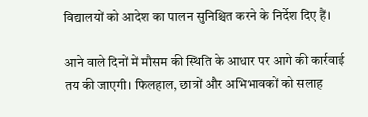विद्यालयों को आदेश का पालन सुनिश्चित करने के निर्देश दिए हैं।

आने वाले दिनों में मौसम की स्थिति के आधार पर आगे की कार्रवाई तय की जाएगी। फिलहाल, छात्रों और अभिभावकों को सलाह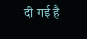दी गई है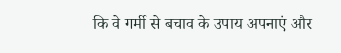कि वे गर्मी से बचाव के उपाय अपनाएं और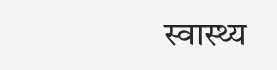स्वास्थ्य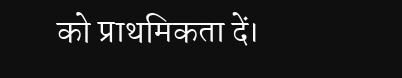को प्राथमिकता दें।